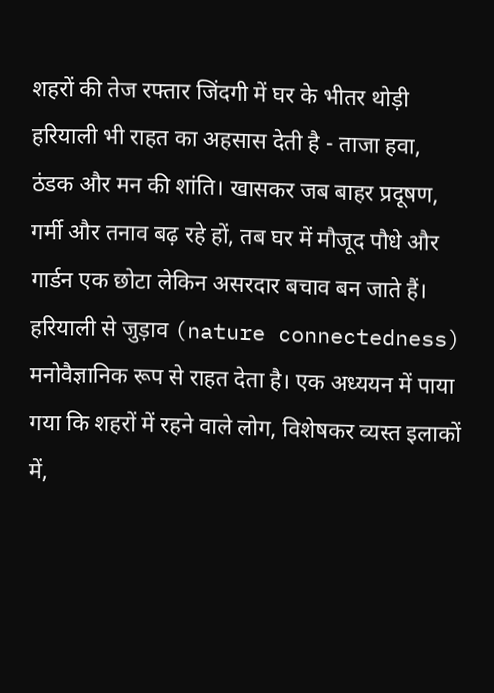शहरों की तेज रफ्तार जिंदगी में घर के भीतर थोड़ी हरियाली भी राहत का अहसास देती है - ताजा हवा, ठंडक और मन की शांति। खासकर जब बाहर प्रदूषण, गर्मी और तनाव बढ़ रहे हों, तब घर में मौजूद पौधे और गार्डन एक छोटा लेकिन असरदार बचाव बन जाते हैं।
हरियाली से जुड़ाव (nature connectedness) मनोवैज्ञानिक रूप से राहत देता है। एक अध्ययन में पाया गया कि शहरों में रहने वाले लोग, विशेषकर व्यस्त इलाकों में,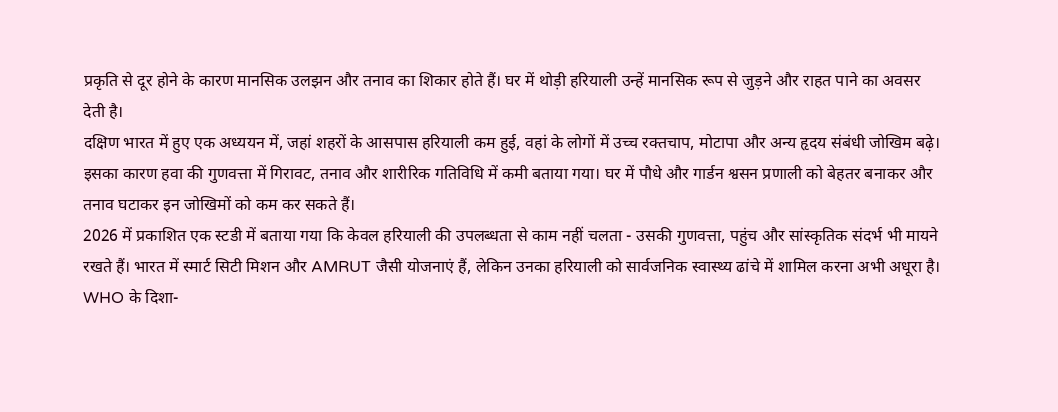प्रकृति से दूर होने के कारण मानसिक उलझन और तनाव का शिकार होते हैं। घर में थोड़ी हरियाली उन्हें मानसिक रूप से जुड़ने और राहत पाने का अवसर देती है।
दक्षिण भारत में हुए एक अध्ययन में, जहां शहरों के आसपास हरियाली कम हुई, वहां के लोगों में उच्च रक्तचाप, मोटापा और अन्य हृदय संबंधी जोखिम बढ़े। इसका कारण हवा की गुणवत्ता में गिरावट, तनाव और शारीरिक गतिविधि में कमी बताया गया। घर में पौधे और गार्डन श्वसन प्रणाली को बेहतर बनाकर और तनाव घटाकर इन जोखिमों को कम कर सकते हैं।
2026 में प्रकाशित एक स्टडी में बताया गया कि केवल हरियाली की उपलब्धता से काम नहीं चलता - उसकी गुणवत्ता, पहुंच और सांस्कृतिक संदर्भ भी मायने रखते हैं। भारत में स्मार्ट सिटी मिशन और AMRUT जैसी योजनाएं हैं, लेकिन उनका हरियाली को सार्वजनिक स्वास्थ्य ढांचे में शामिल करना अभी अधूरा है।
WHO के दिशा-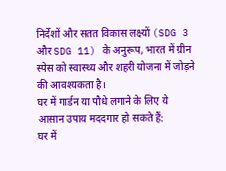निर्देशों और सतत विकास लक्ष्यों (SDG 3 और SDG 11) के अनुरूप, भारत में ग्रीन स्पेस को स्वास्थ्य और शहरी योजना में जोड़ने की आवश्यकता है।
घर में गार्डन या पौधे लगाने के लिए ये आसान उपाय मददगार हो सकते हैं:
घर में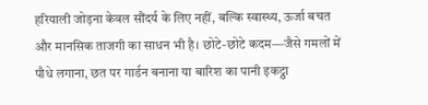हरियाली जोड़ना केवल सौंदर्य के लिए नहीं, बल्कि स्वास्थ्य, ऊर्जा बचत और मानसिक ताजगी का साधन भी है। छोटे-छोटे कदम—जैसे गमलों में पौधे लगाना, छत पर गार्डन बनाना या बारिश का पानी इकट्ठा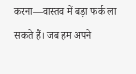करना—वास्तव में बड़ा फर्क ला सकते हैं। जब हम अपने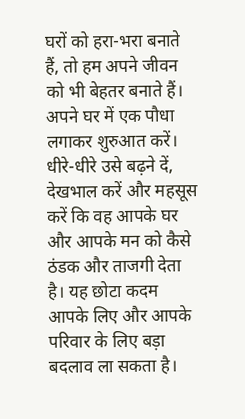घरों को हरा-भरा बनाते हैं, तो हम अपने जीवन को भी बेहतर बनाते हैं।
अपने घर में एक पौधा लगाकर शुरुआत करें। धीरे-धीरे उसे बढ़ने दें, देखभाल करें और महसूस करें कि वह आपके घर और आपके मन को कैसे ठंडक और ताजगी देता है। यह छोटा कदम आपके लिए और आपके परिवार के लिए बड़ा बदलाव ला सकता है।